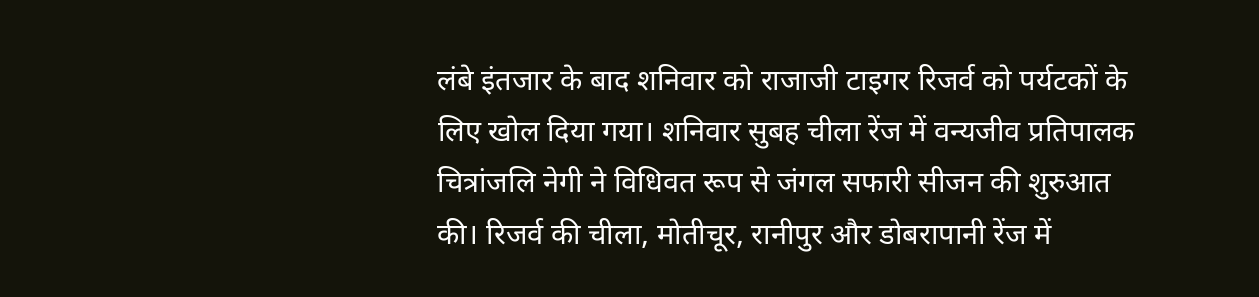लंबे इंतजार के बाद शनिवार को राजाजी टाइगर रिजर्व को पर्यटकों के लिए खोल दिया गया। शनिवार सुबह चीला रेंज में वन्यजीव प्रतिपालक चित्रांजलि नेगी ने विधिवत रूप से जंगल सफारी सीजन की शुरुआत की। रिजर्व की चीला, मोतीचूर, रानीपुर और डोबरापानी रेंज में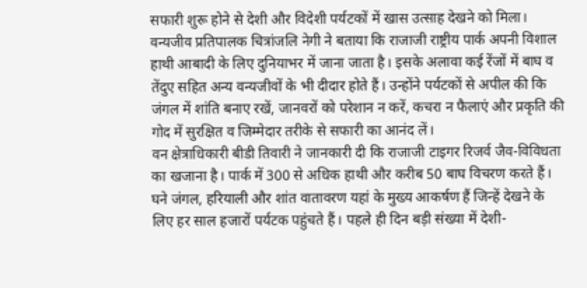सफारी शुरू होने से देशी और विदेशी पर्यटकों में खास उत्साह देखने को मिला।
वन्यजीव प्रतिपालक चित्रांजलि नेगी ने बताया कि राजाजी राष्ट्रीय पार्क अपनी विशाल हाथी आबादी के लिए दुनियाभर में जाना जाता है। इसके अलावा कई रेंजों में बाघ व तेंदुए सहित अन्य वन्यजीवों के भी दीदार होते हैं। उन्होंने पर्यटकों से अपील की कि जंगल में शांति बनाए रखें, जानवरों को परेशान न करें, कचरा न फैलाएं और प्रकृति की गोद में सुरक्षित व जिम्मेदार तरीके से सफारी का आनंद लें।
वन क्षेत्राधिकारी बीडी तिवारी ने जानकारी दी कि राजाजी टाइगर रिजर्व जैव-विविधता का खजाना है। पार्क में 300 से अधिक हाथी और करीब 50 बाघ विचरण करते हैं। घने जंगल, हरियाली और शांत वातावरण यहां के मुख्य आकर्षण हैं जिन्हें देखने के लिए हर साल हजारों पर्यटक पहुंचते हैं। पहले ही दिन बड़ी संख्या में देशी-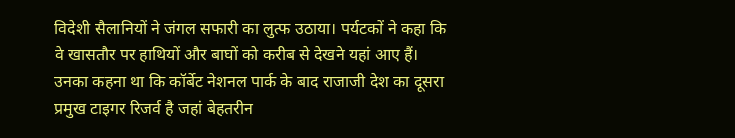विदेशी सैलानियों ने जंगल सफारी का लुत्फ उठाया। पर्यटकों ने कहा कि वे खासतौर पर हाथियों और बाघों को करीब से देखने यहां आए हैं। उनका कहना था कि कॉर्बेट नेशनल पार्क के बाद राजाजी देश का दूसरा प्रमुख टाइगर रिजर्व है जहां बेहतरीन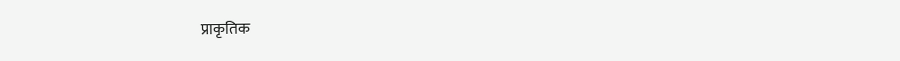प्राकृतिक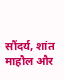सौंदर्य, शांत माहौल और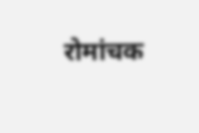रोमांचक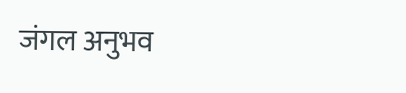जंगल अनुभव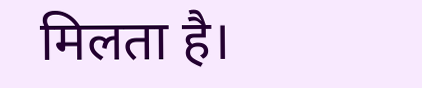मिलता है।